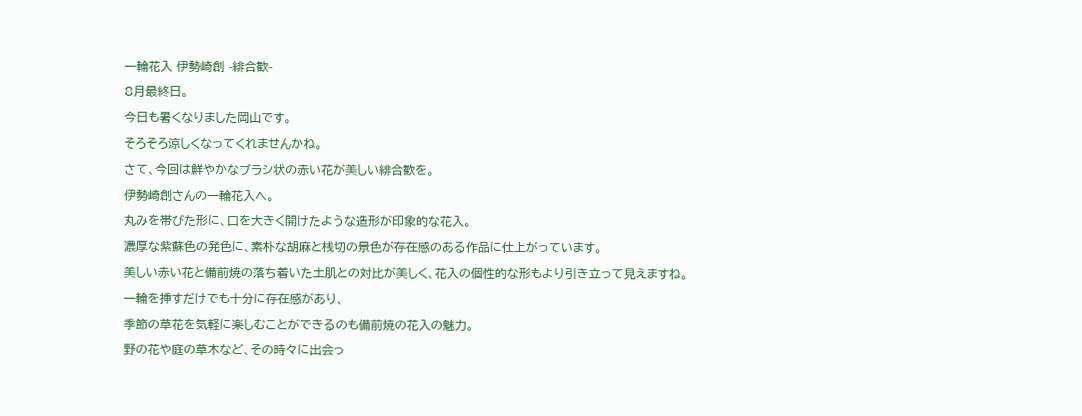一輪花入 伊勢崎創 -緋合歓-
8月最終日。
今日も暑くなりました岡山です。
そろそろ涼しくなってくれませんかね。
さて、今回は鮮やかなブラシ状の赤い花が美しい緋合歓を。
伊勢崎創さんの一輪花入へ。
丸みを帯びた形に、口を大きく開けたような造形が印象的な花入。
濃厚な紫蘇色の発色に、素朴な胡麻と桟切の景色が存在感のある作品に仕上がっています。
美しい赤い花と備前焼の落ち着いた土肌との対比が美しく、花入の個性的な形もより引き立って見えますね。
一輪を挿すだけでも十分に存在感があり、
季節の草花を気軽に楽しむことができるのも備前焼の花入の魅力。
野の花や庭の草木など、その時々に出会っ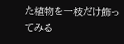た植物を一枝だけ飾ってみる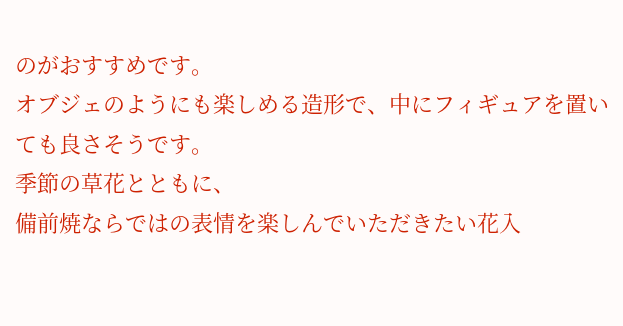のがおすすめです。
オブジェのようにも楽しめる造形で、中にフィギュアを置いても良さそうです。
季節の草花とともに、
備前焼ならではの表情を楽しんでいただきたい花入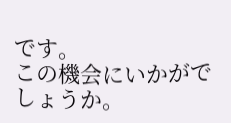です。
この機会にいかがでしょうか。